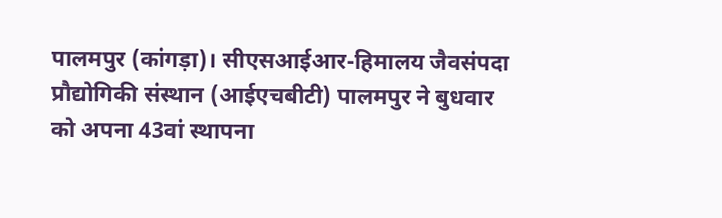पालमपुर (कांगड़ा)। सीएसआईआर-हिमालय जैवसंपदा प्रौद्योगिकी संस्थान (आईएचबीटी) पालमपुर ने बुधवार को अपना 43वां स्थापना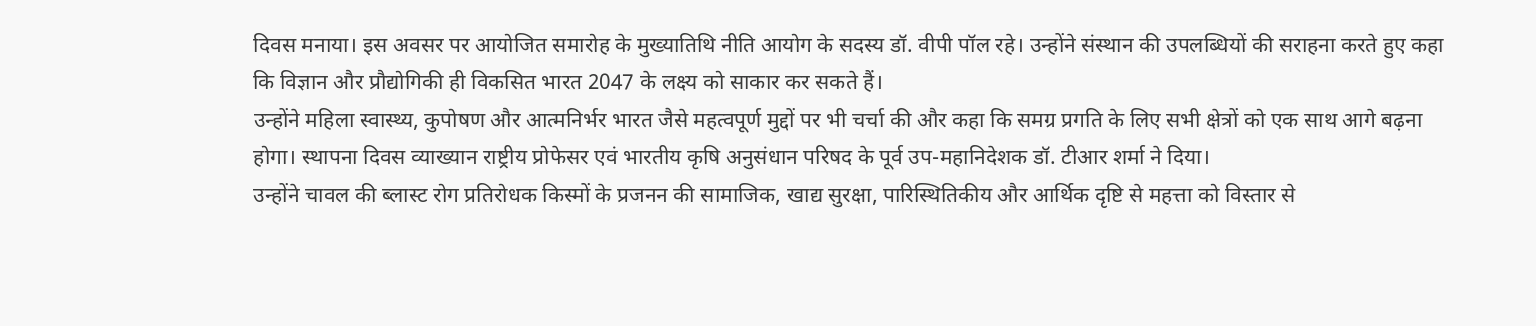दिवस मनाया। इस अवसर पर आयोजित समारोह के मुख्यातिथि नीति आयोग के सदस्य डॉ. वीपी पॉल रहे। उन्होंने संस्थान की उपलब्धियों की सराहना करते हुए कहा कि विज्ञान और प्रौद्योगिकी ही विकसित भारत 2047 के लक्ष्य को साकार कर सकते हैं।
उन्होंने महिला स्वास्थ्य, कुपोषण और आत्मनिर्भर भारत जैसे महत्वपूर्ण मुद्दों पर भी चर्चा की और कहा कि समग्र प्रगति के लिए सभी क्षेत्रों को एक साथ आगे बढ़ना होगा। स्थापना दिवस व्याख्यान राष्ट्रीय प्रोफेसर एवं भारतीय कृषि अनुसंधान परिषद के पूर्व उप-महानिदेशक डॉ. टीआर शर्मा ने दिया।
उन्होंने चावल की ब्लास्ट रोग प्रतिरोधक किस्मों के प्रजनन की सामाजिक, खाद्य सुरक्षा, पारिस्थितिकीय और आर्थिक दृष्टि से महत्ता को विस्तार से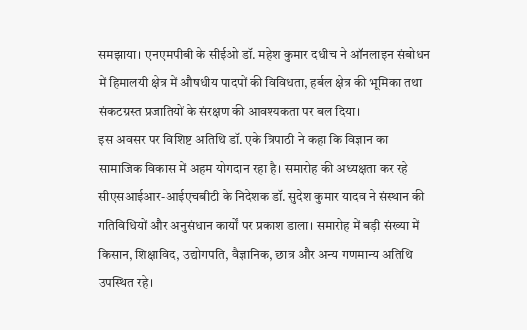समझाया। एनएमपीबी के सीईओ डॉ. महेश कुमार दधीच ने ऑनलाइन संबोधन में हिमालयी क्षेत्र में औषधीय पादपों की विविधता, हर्बल क्षेत्र की भूमिका तथा संकटग्रस्त प्रजातियों के संरक्षण की आवश्यकता पर बल दिया।
इस अवसर पर विशिष्ट अतिथि डॉ. एके त्रिपाठी ने कहा कि विज्ञान का सामाजिक विकास में अहम योगदान रहा है। समारोह की अध्यक्षता कर रहे सीएसआईआर-आईएचबीटी के निदेशक डॉ. सुदेश कुमार यादव ने संस्थान की गतिविधियों और अनुसंधान कार्यों पर प्रकाश डाला। समारोह में बड़ी संख्या में किसान, शिक्षाविद, उद्योगपति, वैज्ञानिक, छात्र और अन्य गणमान्य अतिथि उपस्थित रहे।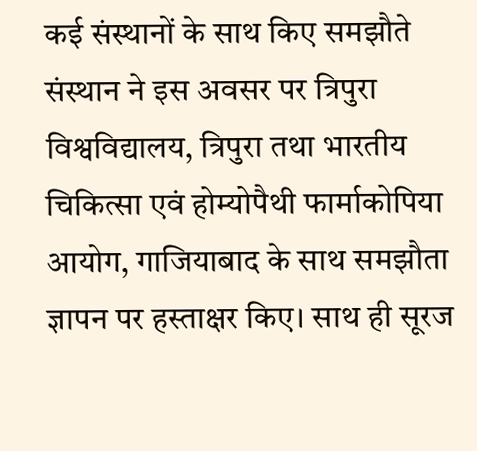कई संस्थानों के साथ किए समझौते
संस्थान ने इस अवसर पर त्रिपुरा विश्वविद्यालय, त्रिपुरा तथा भारतीय चिकित्सा एवं होम्योपैथी फार्माकोपिया आयोग, गाजियाबाद के साथ समझौता ज्ञापन पर हस्ताक्षर किए। साथ ही सूरज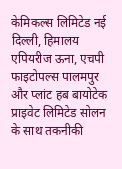केमिकल्स लिमिटेड नई दिल्ली, हिमालय एपियरीज ऊना, एचपी फाइटोपल्स पालमपुर और प्लांट हब बायोटेक प्राइवेट लिमिटेड सोलन के साथ तकनीकी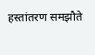हस्तांतरण समझौते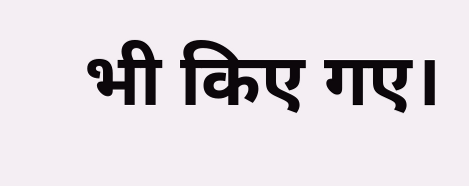भी किए गए।